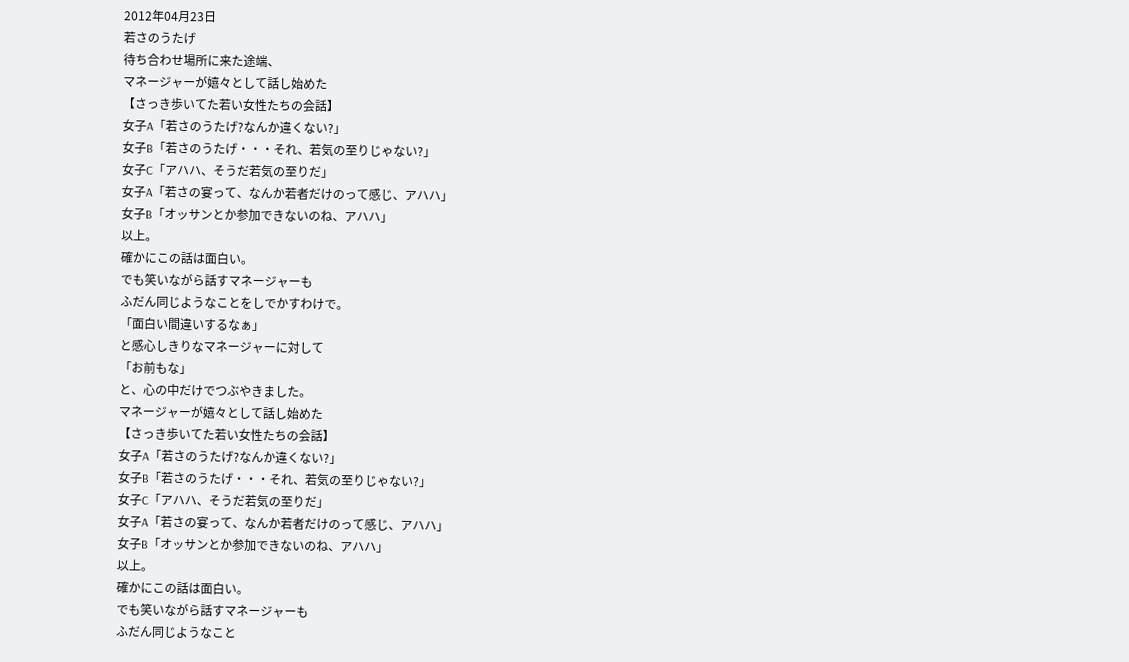2012年04月23日
若さのうたげ
待ち合わせ場所に来た途端、
マネージャーが嬉々として話し始めた
【さっき歩いてた若い女性たちの会話】
女子A「若さのうたげ?なんか違くない?」
女子B「若さのうたげ・・・それ、若気の至りじゃない?」
女子C「アハハ、そうだ若気の至りだ」
女子A「若さの宴って、なんか若者だけのって感じ、アハハ」
女子B「オッサンとか参加できないのね、アハハ」
以上。
確かにこの話は面白い。
でも笑いながら話すマネージャーも
ふだん同じようなことをしでかすわけで。
「面白い間違いするなぁ」
と感心しきりなマネージャーに対して
「お前もな」
と、心の中だけでつぶやきました。
マネージャーが嬉々として話し始めた
【さっき歩いてた若い女性たちの会話】
女子A「若さのうたげ?なんか違くない?」
女子B「若さのうたげ・・・それ、若気の至りじゃない?」
女子C「アハハ、そうだ若気の至りだ」
女子A「若さの宴って、なんか若者だけのって感じ、アハハ」
女子B「オッサンとか参加できないのね、アハハ」
以上。
確かにこの話は面白い。
でも笑いながら話すマネージャーも
ふだん同じようなこと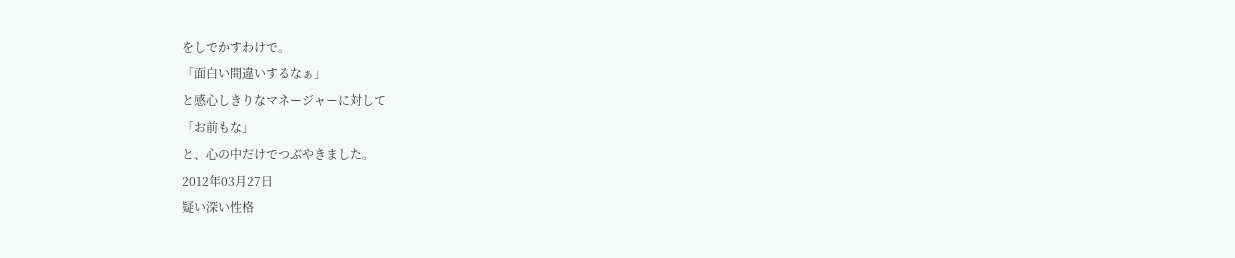をしでかすわけで。
「面白い間違いするなぁ」
と感心しきりなマネージャーに対して
「お前もな」
と、心の中だけでつぶやきました。
2012年03月27日
疑い深い性格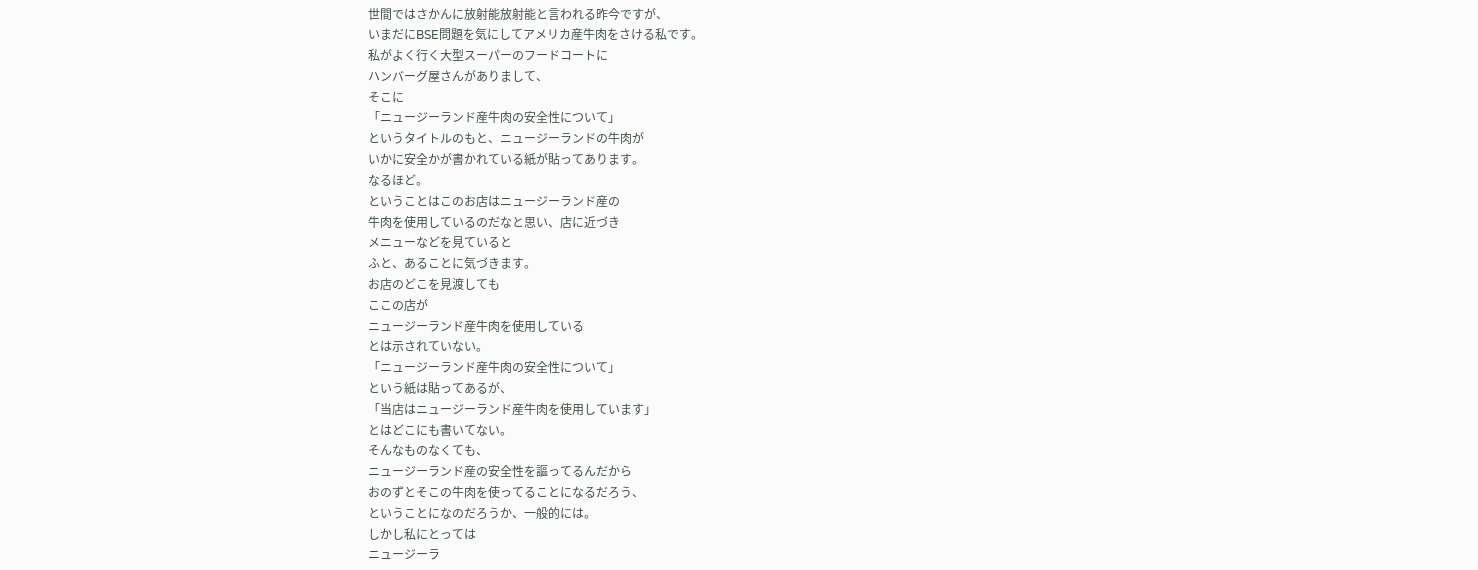世間ではさかんに放射能放射能と言われる昨今ですが、
いまだにBSE問題を気にしてアメリカ産牛肉をさける私です。
私がよく行く大型スーパーのフードコートに
ハンバーグ屋さんがありまして、
そこに
「ニュージーランド産牛肉の安全性について」
というタイトルのもと、ニュージーランドの牛肉が
いかに安全かが書かれている紙が貼ってあります。
なるほど。
ということはこのお店はニュージーランド産の
牛肉を使用しているのだなと思い、店に近づき
メニューなどを見ていると
ふと、あることに気づきます。
お店のどこを見渡しても
ここの店が
ニュージーランド産牛肉を使用している
とは示されていない。
「ニュージーランド産牛肉の安全性について」
という紙は貼ってあるが、
「当店はニュージーランド産牛肉を使用しています」
とはどこにも書いてない。
そんなものなくても、
ニュージーランド産の安全性を謳ってるんだから
おのずとそこの牛肉を使ってることになるだろう、
ということになのだろうか、一般的には。
しかし私にとっては
ニュージーラ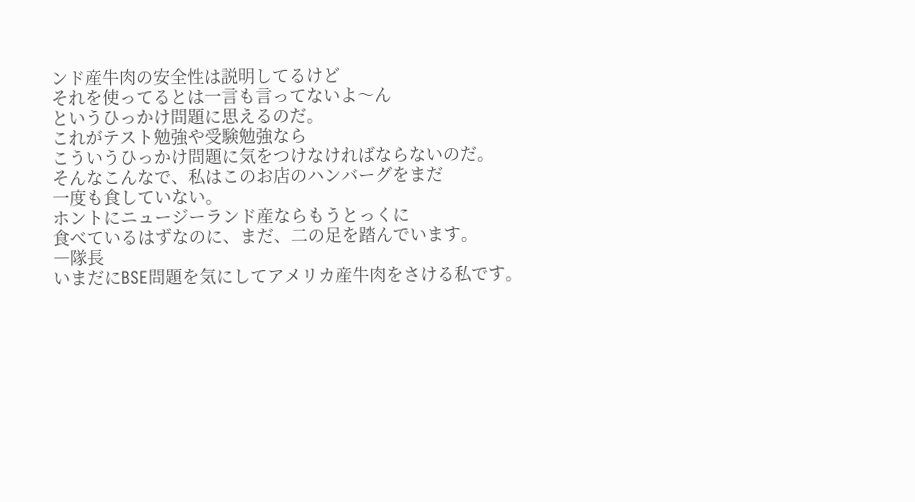ンド産牛肉の安全性は説明してるけど
それを使ってるとは一言も言ってないよ〜ん
というひっかけ問題に思えるのだ。
これがテスト勉強や受験勉強なら
こういうひっかけ問題に気をつけなければならないのだ。
そんなこんなで、私はこのお店のハンバーグをまだ
一度も食していない。
ホントにニュージーランド産ならもうとっくに
食べているはずなのに、まだ、二の足を踏んでいます。
―隊長
いまだにBSE問題を気にしてアメリカ産牛肉をさける私です。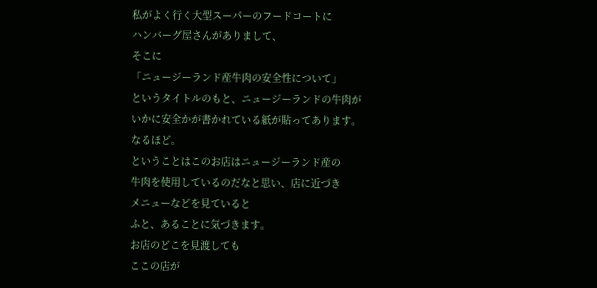私がよく行く大型スーパーのフードコートに
ハンバーグ屋さんがありまして、
そこに
「ニュージーランド産牛肉の安全性について」
というタイトルのもと、ニュージーランドの牛肉が
いかに安全かが書かれている紙が貼ってあります。
なるほど。
ということはこのお店はニュージーランド産の
牛肉を使用しているのだなと思い、店に近づき
メニューなどを見ていると
ふと、あることに気づきます。
お店のどこを見渡しても
ここの店が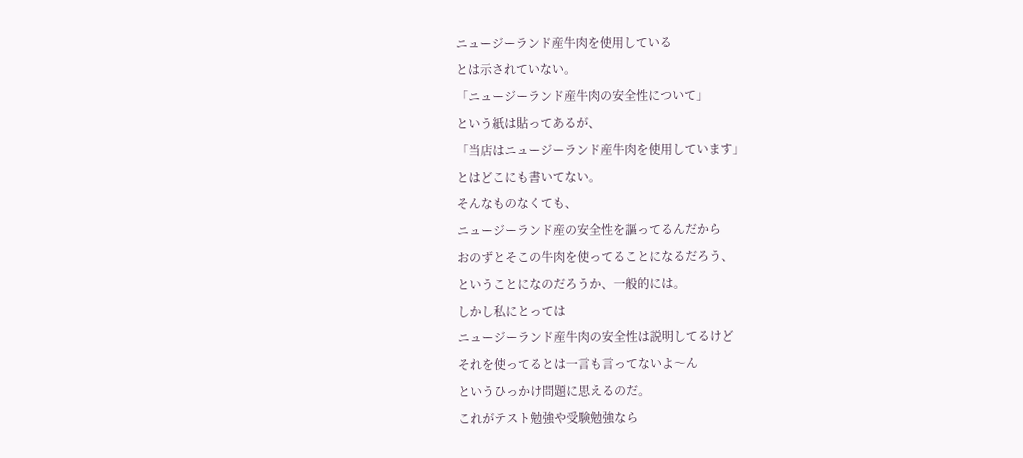ニュージーランド産牛肉を使用している
とは示されていない。
「ニュージーランド産牛肉の安全性について」
という紙は貼ってあるが、
「当店はニュージーランド産牛肉を使用しています」
とはどこにも書いてない。
そんなものなくても、
ニュージーランド産の安全性を謳ってるんだから
おのずとそこの牛肉を使ってることになるだろう、
ということになのだろうか、一般的には。
しかし私にとっては
ニュージーランド産牛肉の安全性は説明してるけど
それを使ってるとは一言も言ってないよ〜ん
というひっかけ問題に思えるのだ。
これがテスト勉強や受験勉強なら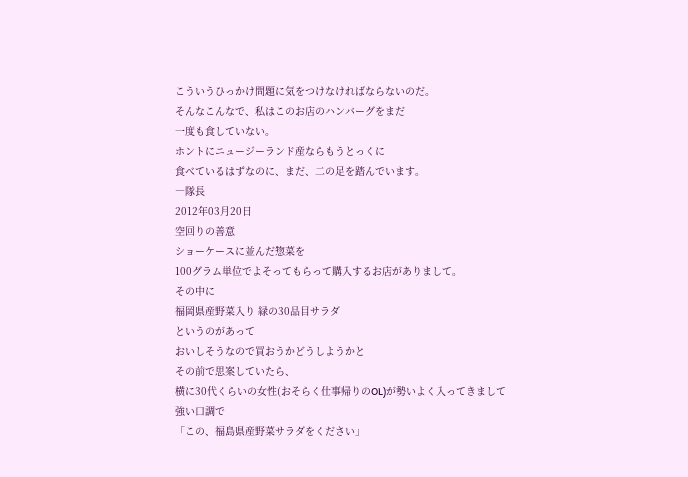こういうひっかけ問題に気をつけなければならないのだ。
そんなこんなで、私はこのお店のハンバーグをまだ
一度も食していない。
ホントにニュージーランド産ならもうとっくに
食べているはずなのに、まだ、二の足を踏んでいます。
―隊長
2012年03月20日
空回りの善意
ショーケースに並んだ惣菜を
100グラム単位でよそってもらって購入するお店がありまして。
その中に
福岡県産野菜入り 緑の30品目サラダ
というのがあって
おいしそうなので買おうかどうしようかと
その前で思案していたら、
横に30代くらいの女性(おそらく仕事帰りのOL)が勢いよく入ってきまして
強い口調で
「この、福島県産野菜サラダをください」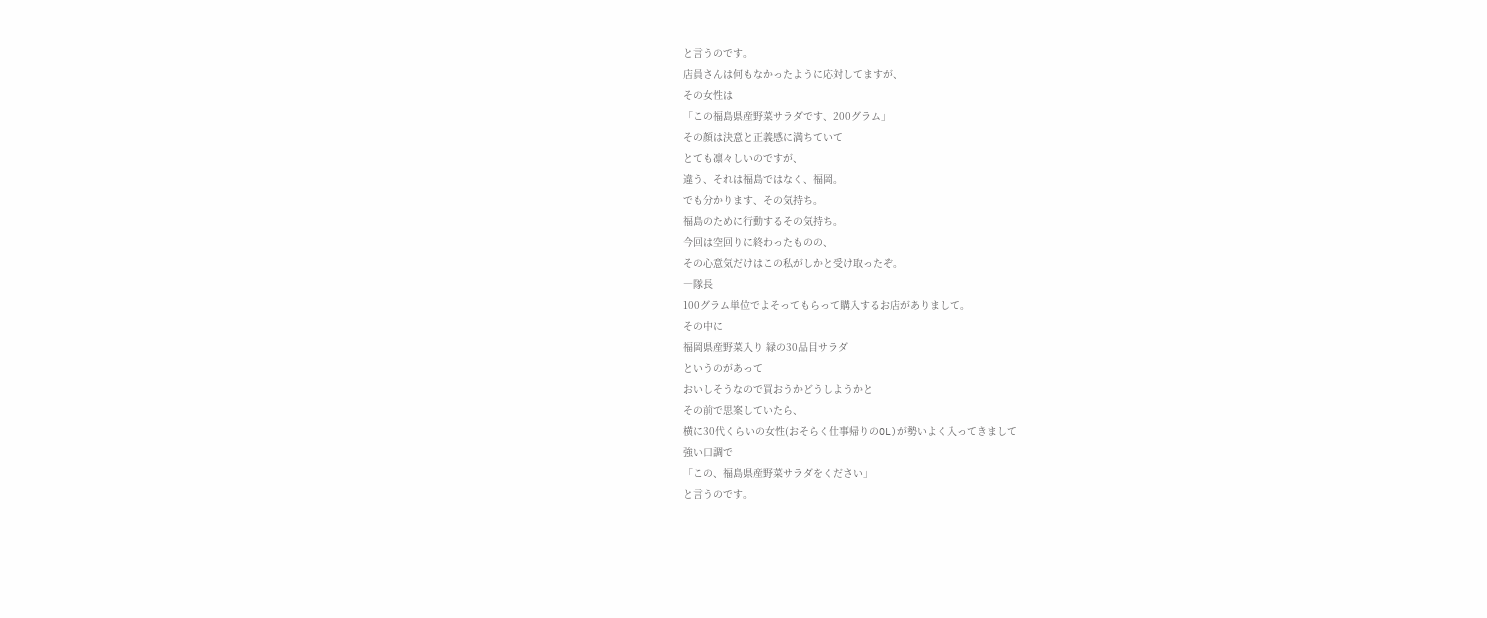と言うのです。
店員さんは何もなかったように応対してますが、
その女性は
「この福島県産野菜サラダです、200グラム」
その顔は決意と正義感に満ちていて
とても凛々しいのですが、
違う、それは福島ではなく、福岡。
でも分かります、その気持ち。
福島のために行動するその気持ち。
今回は空回りに終わったものの、
その心意気だけはこの私がしかと受け取ったぞ。
―隊長
100グラム単位でよそってもらって購入するお店がありまして。
その中に
福岡県産野菜入り 緑の30品目サラダ
というのがあって
おいしそうなので買おうかどうしようかと
その前で思案していたら、
横に30代くらいの女性(おそらく仕事帰りのOL)が勢いよく入ってきまして
強い口調で
「この、福島県産野菜サラダをください」
と言うのです。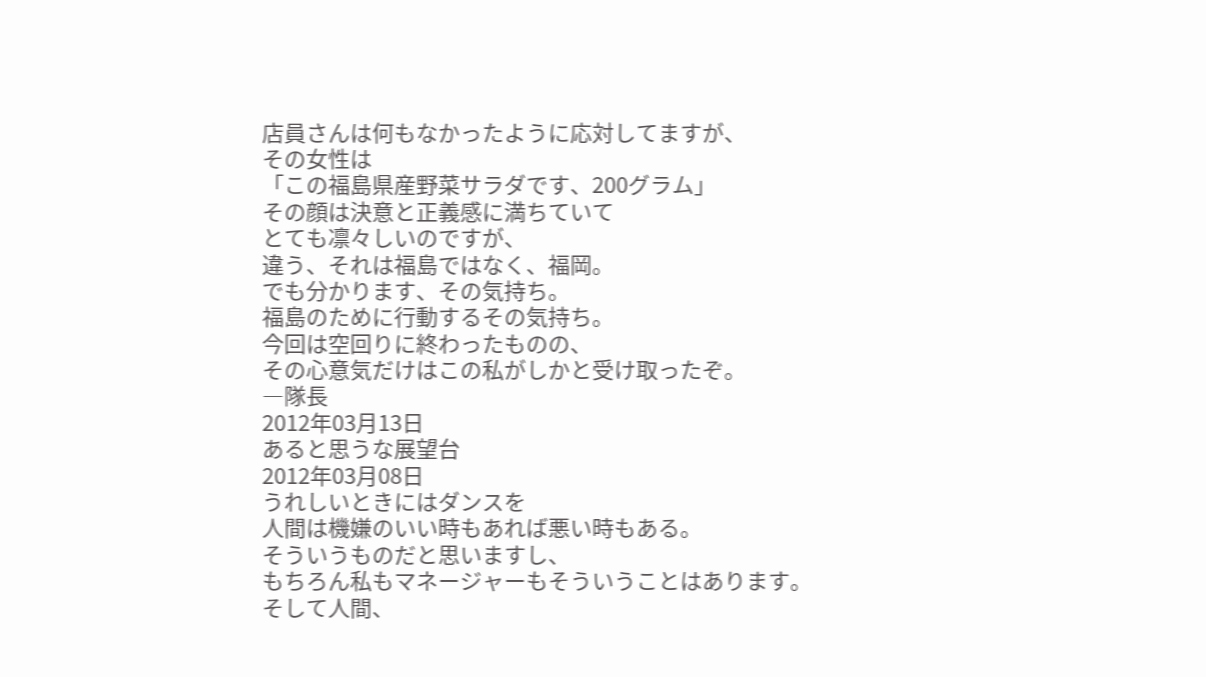店員さんは何もなかったように応対してますが、
その女性は
「この福島県産野菜サラダです、200グラム」
その顔は決意と正義感に満ちていて
とても凛々しいのですが、
違う、それは福島ではなく、福岡。
でも分かります、その気持ち。
福島のために行動するその気持ち。
今回は空回りに終わったものの、
その心意気だけはこの私がしかと受け取ったぞ。
―隊長
2012年03月13日
あると思うな展望台
2012年03月08日
うれしいときにはダンスを
人間は機嫌のいい時もあれば悪い時もある。
そういうものだと思いますし、
もちろん私もマネージャーもそういうことはあります。
そして人間、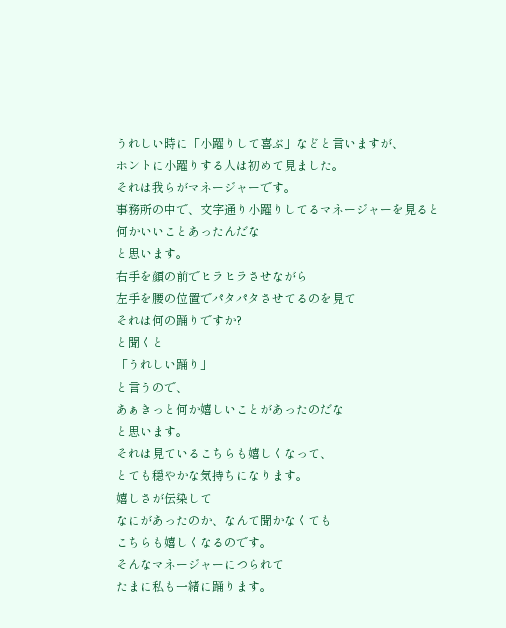うれしい時に「小躍りして喜ぶ」などと言いますが、
ホントに小躍りする人は初めて見ました。
それは我らがマネージャーです。
事務所の中で、文字通り小躍りしてるマネージャーを見ると
何かいいことあったんだな
と思います。
右手を顔の前でヒラヒラさせながら
左手を腰の位置でパタパタさせてるのを見て
それは何の踊りですか?
と聞くと
「うれしい踊り」
と言うので、
あぁきっと何か嬉しいことがあったのだな
と思います。
それは見ているこちらも嬉しくなって、
とても穏やかな気持ちになります。
嬉しさが伝染して
なにがあったのか、なんて聞かなくても
こちらも嬉しくなるのです。
そんなマネージャーにつられて
たまに私も一緒に踊ります。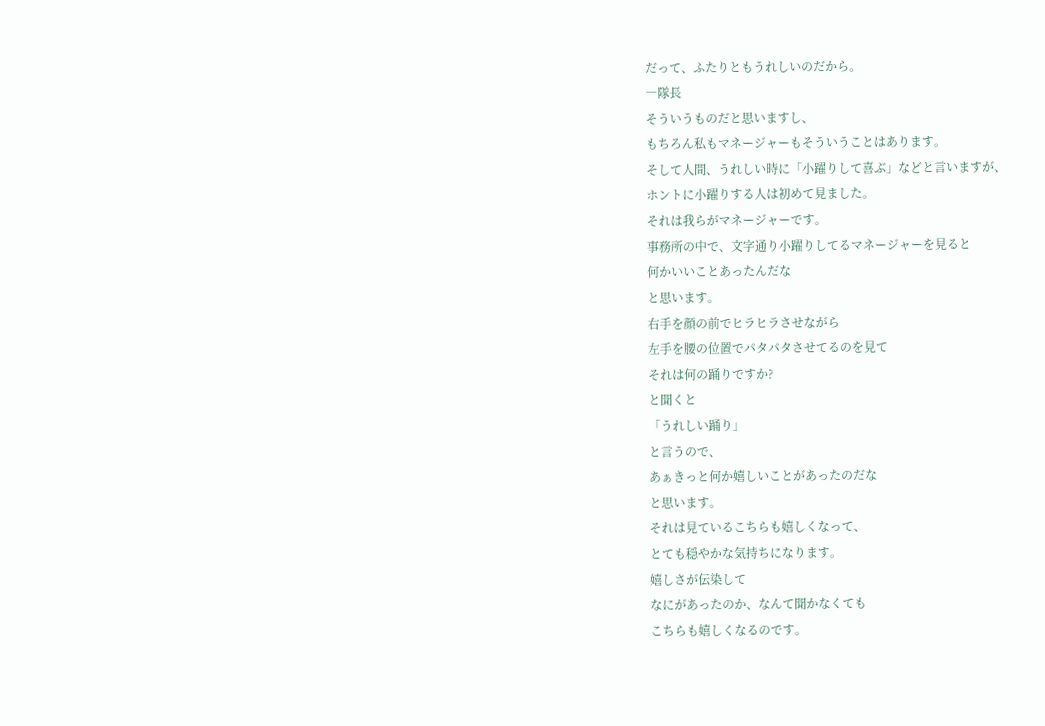だって、ふたりともうれしいのだから。
―隊長
そういうものだと思いますし、
もちろん私もマネージャーもそういうことはあります。
そして人間、うれしい時に「小躍りして喜ぶ」などと言いますが、
ホントに小躍りする人は初めて見ました。
それは我らがマネージャーです。
事務所の中で、文字通り小躍りしてるマネージャーを見ると
何かいいことあったんだな
と思います。
右手を顔の前でヒラヒラさせながら
左手を腰の位置でパタパタさせてるのを見て
それは何の踊りですか?
と聞くと
「うれしい踊り」
と言うので、
あぁきっと何か嬉しいことがあったのだな
と思います。
それは見ているこちらも嬉しくなって、
とても穏やかな気持ちになります。
嬉しさが伝染して
なにがあったのか、なんて聞かなくても
こちらも嬉しくなるのです。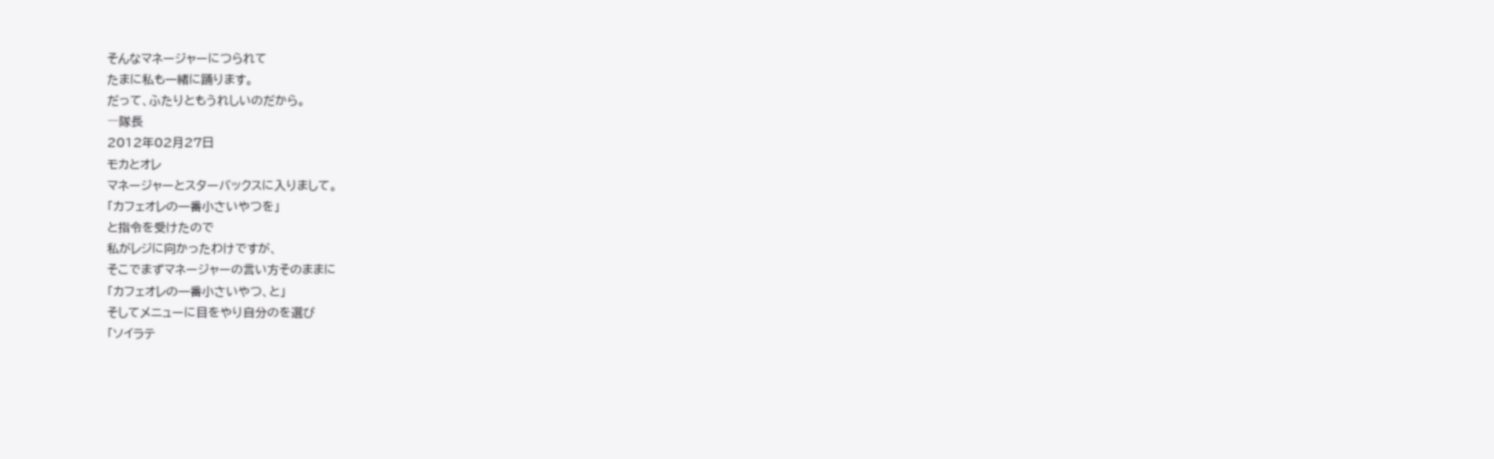そんなマネージャーにつられて
たまに私も一緒に踊ります。
だって、ふたりともうれしいのだから。
―隊長
2012年02月27日
モカとオレ
マネージャーとスターバックスに入りまして。
「カフェオレの一番小さいやつを」
と指令を受けたので
私がレジに向かったわけですが、
そこでまずマネージャーの言い方そのままに
「カフェオレの一番小さいやつ、と」
そしてメニューに目をやり自分のを選び
「ソイラテ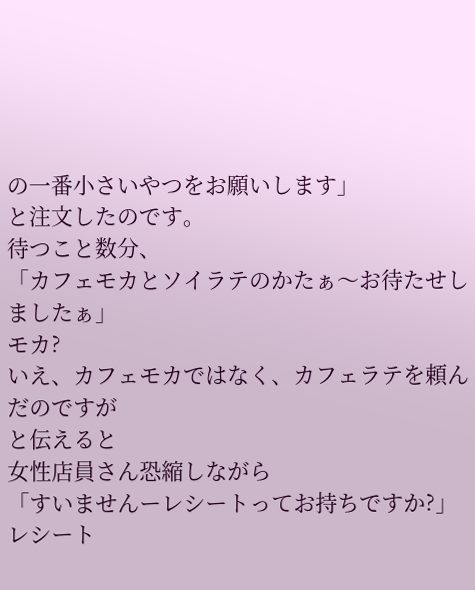の一番小さいやつをお願いします」
と注文したのです。
待つこと数分、
「カフェモカとソイラテのかたぁ〜お待たせしましたぁ」
モカ?
いえ、カフェモカではなく、カフェラテを頼んだのですが
と伝えると
女性店員さん恐縮しながら
「すいませんーレシートってお持ちですか?」
レシート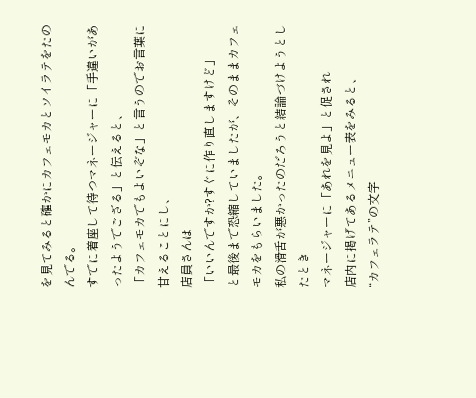を見てみると確かにカフェモカとソイラテをたのんでる。
すでに着座して待つマネージャーに「手違いがあったようでござる」と伝えると、
「カフェモカでもよいぞな」と言うのでお言葉に甘えることにし、
店員さんは
「いいんですか?すぐに作り直しますけど」
と最後まで恐縮していましたが、そのままカフェモカをもらいました。
私の滑舌が悪かったのだろうと結論づけようとしたとき
マネージャーに「あれを見よ」と促され
店内に掲げてあるメニュー表をみると、
“カフェラテ”の文字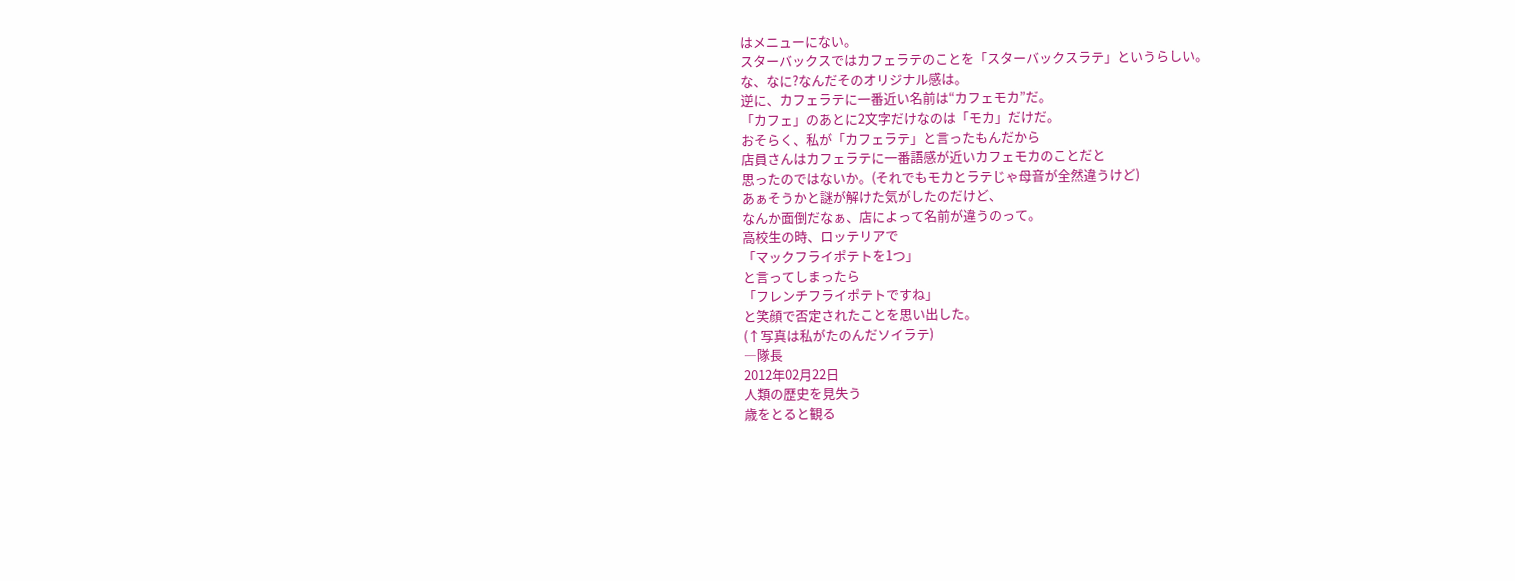はメニューにない。
スターバックスではカフェラテのことを「スターバックスラテ」というらしい。
な、なに?なんだそのオリジナル感は。
逆に、カフェラテに一番近い名前は“カフェモカ”だ。
「カフェ」のあとに2文字だけなのは「モカ」だけだ。
おそらく、私が「カフェラテ」と言ったもんだから
店員さんはカフェラテに一番語感が近いカフェモカのことだと
思ったのではないか。(それでもモカとラテじゃ母音が全然違うけど)
あぁそうかと謎が解けた気がしたのだけど、
なんか面倒だなぁ、店によって名前が違うのって。
高校生の時、ロッテリアで
「マックフライポテトを1つ」
と言ってしまったら
「フレンチフライポテトですね」
と笑顔で否定されたことを思い出した。
(↑写真は私がたのんだソイラテ)
―隊長
2012年02月22日
人類の歴史を見失う
歳をとると観る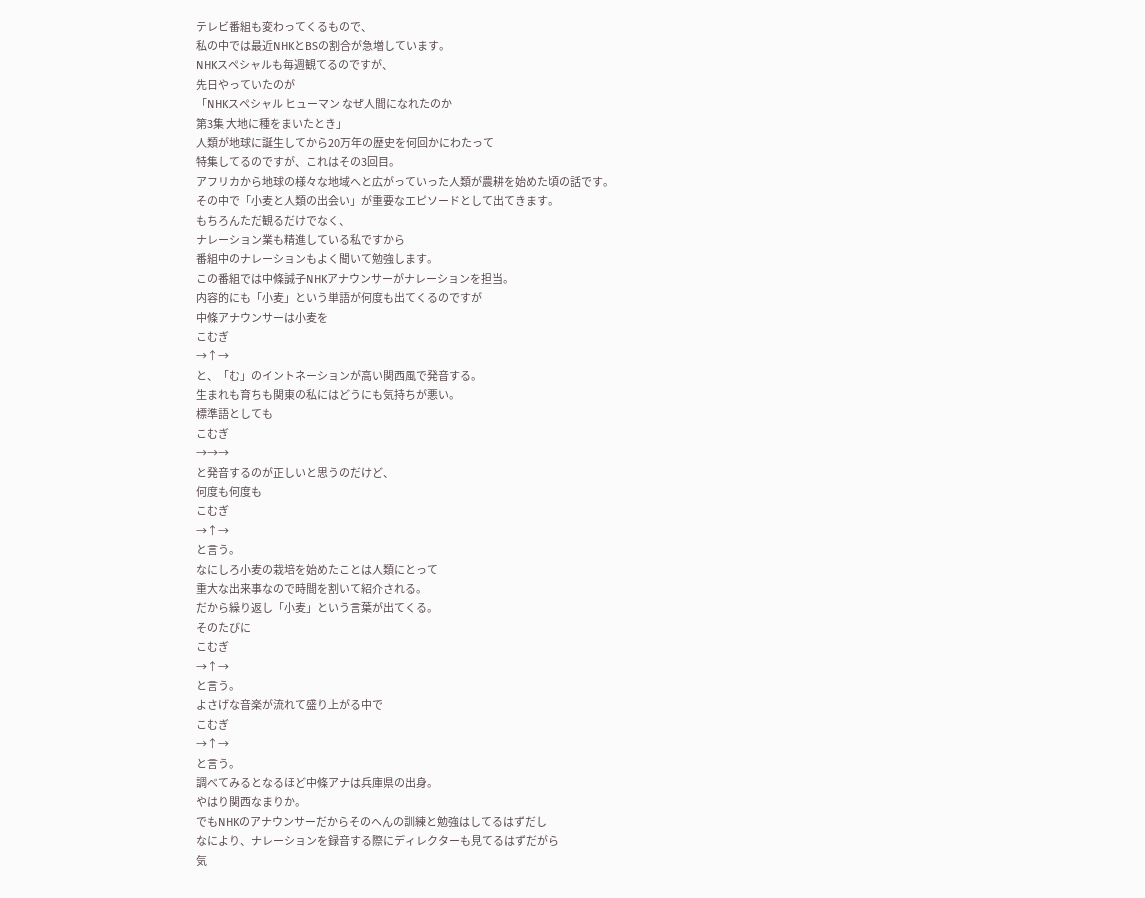テレビ番組も変わってくるもので、
私の中では最近NHKとBSの割合が急増しています。
NHKスペシャルも毎週観てるのですが、
先日やっていたのが
「NHKスペシャル ヒューマン なぜ人間になれたのか
第3集 大地に種をまいたとき」
人類が地球に誕生してから20万年の歴史を何回かにわたって
特集してるのですが、これはその3回目。
アフリカから地球の様々な地域へと広がっていった人類が農耕を始めた頃の話です。
その中で「小麦と人類の出会い」が重要なエピソードとして出てきます。
もちろんただ観るだけでなく、
ナレーション業も精進している私ですから
番組中のナレーションもよく聞いて勉強します。
この番組では中條誠子NHKアナウンサーがナレーションを担当。
内容的にも「小麦」という単語が何度も出てくるのですが
中條アナウンサーは小麦を
こむぎ
→↑→
と、「む」のイントネーションが高い関西風で発音する。
生まれも育ちも関東の私にはどうにも気持ちが悪い。
標準語としても
こむぎ
→→→
と発音するのが正しいと思うのだけど、
何度も何度も
こむぎ
→↑→
と言う。
なにしろ小麦の栽培を始めたことは人類にとって
重大な出来事なので時間を割いて紹介される。
だから繰り返し「小麦」という言葉が出てくる。
そのたびに
こむぎ
→↑→
と言う。
よさげな音楽が流れて盛り上がる中で
こむぎ
→↑→
と言う。
調べてみるとなるほど中條アナは兵庫県の出身。
やはり関西なまりか。
でもNHKのアナウンサーだからそのへんの訓練と勉強はしてるはずだし
なにより、ナレーションを録音する際にディレクターも見てるはずだがら
気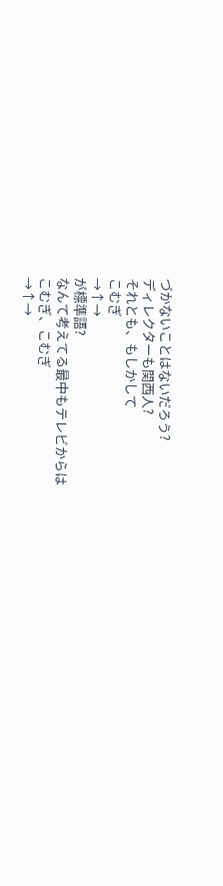づかないことはないだろう?
ディレクターも関西人?
それとも、もしかして
こむぎ
→↑→
が標準語?
なんて考えてる最中もテレビからは
こむぎ、こむぎ
→↑→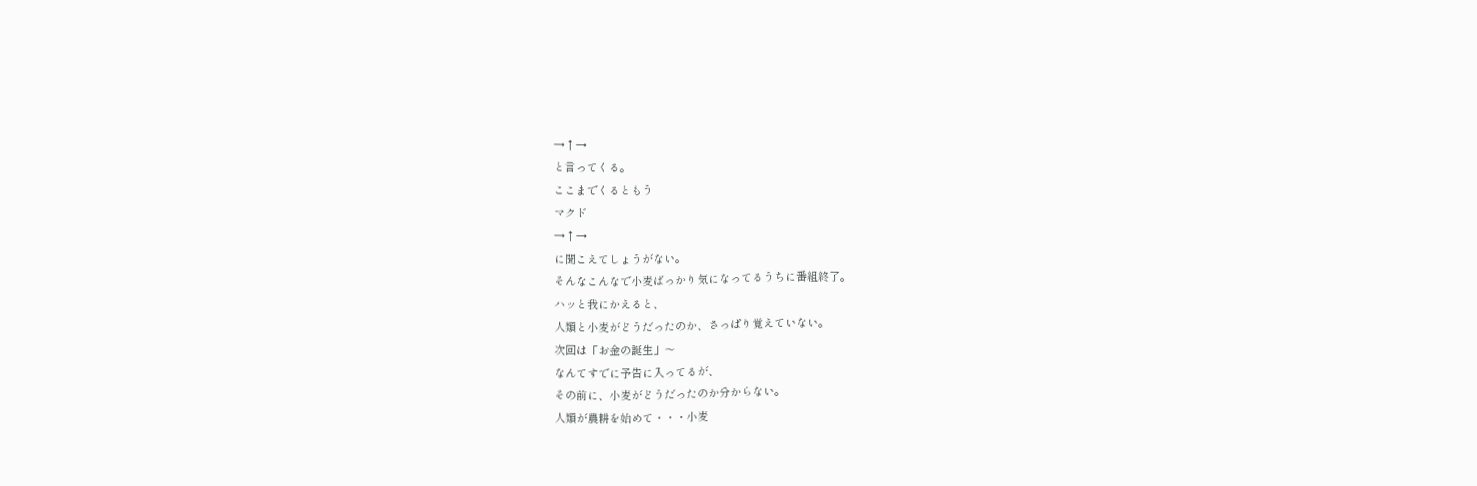→↑→
と言ってくる。
ここまでくるともう
マクド
→↑→
に聞こえてしょうがない。
そんなこんなで小麦ばっかり気になってるうちに番組終了。
ハッと我にかえると、
人類と小麦がどうだったのか、さっぱり覚えていない。
次回は「お金の誕生」〜
なんてすでに予告に入ってるが、
その前に、小麦がどうだったのか分からない。
人類が農耕を始めて・・・小麦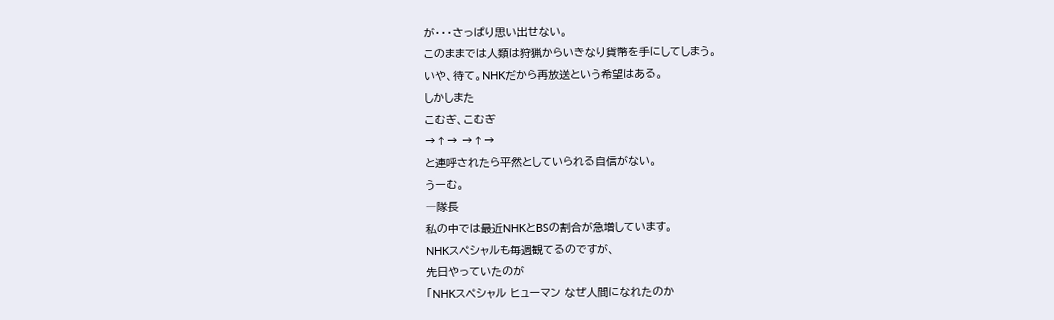が・・・さっぱり思い出せない。
このままでは人類は狩猟からいきなり貨幣を手にしてしまう。
いや、待て。NHKだから再放送という希望はある。
しかしまた
こむぎ、こむぎ
→↑→ →↑→
と連呼されたら平然としていられる自信がない。
うーむ。
―隊長
私の中では最近NHKとBSの割合が急増しています。
NHKスペシャルも毎週観てるのですが、
先日やっていたのが
「NHKスペシャル ヒューマン なぜ人間になれたのか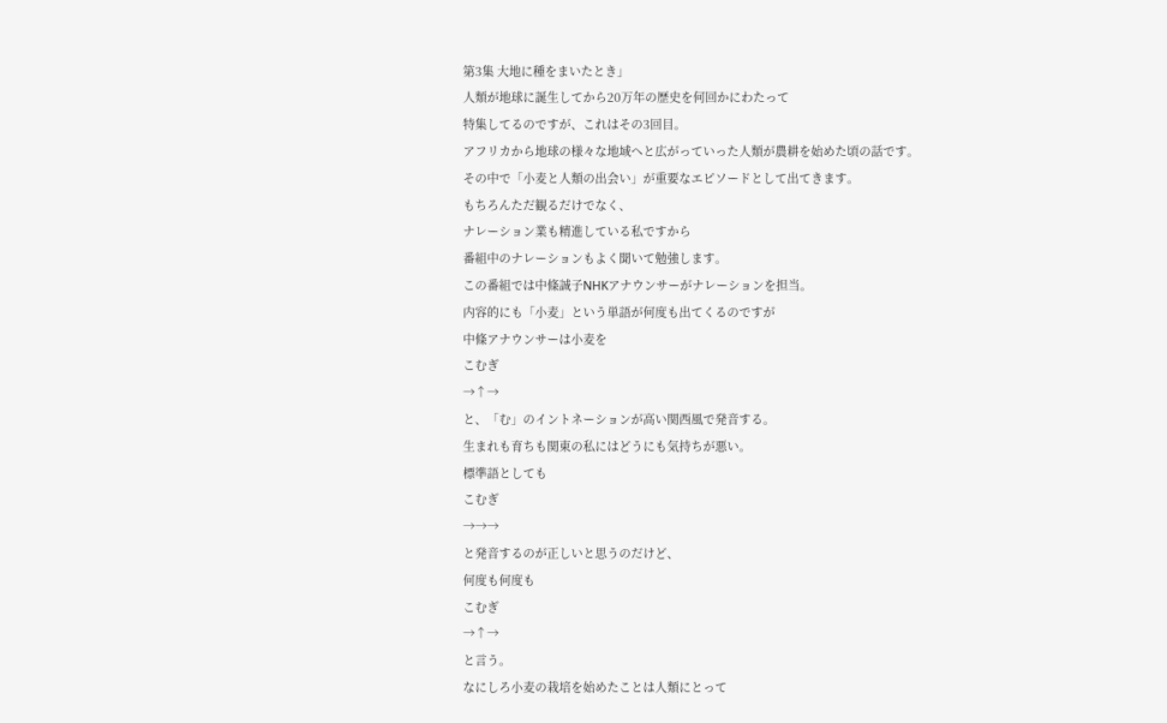第3集 大地に種をまいたとき」
人類が地球に誕生してから20万年の歴史を何回かにわたって
特集してるのですが、これはその3回目。
アフリカから地球の様々な地域へと広がっていった人類が農耕を始めた頃の話です。
その中で「小麦と人類の出会い」が重要なエピソードとして出てきます。
もちろんただ観るだけでなく、
ナレーション業も精進している私ですから
番組中のナレーションもよく聞いて勉強します。
この番組では中條誠子NHKアナウンサーがナレーションを担当。
内容的にも「小麦」という単語が何度も出てくるのですが
中條アナウンサーは小麦を
こむぎ
→↑→
と、「む」のイントネーションが高い関西風で発音する。
生まれも育ちも関東の私にはどうにも気持ちが悪い。
標準語としても
こむぎ
→→→
と発音するのが正しいと思うのだけど、
何度も何度も
こむぎ
→↑→
と言う。
なにしろ小麦の栽培を始めたことは人類にとって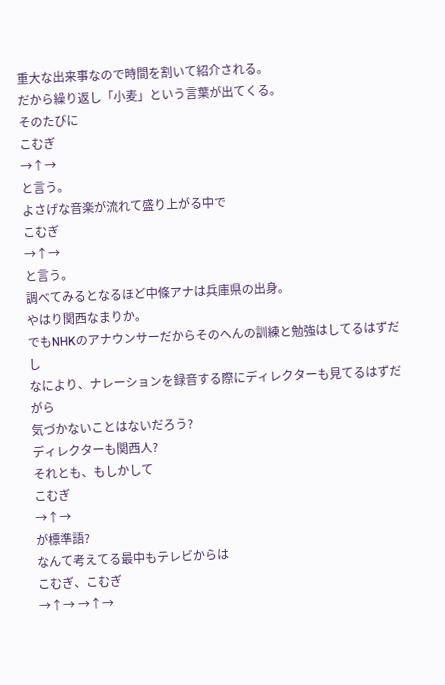重大な出来事なので時間を割いて紹介される。
だから繰り返し「小麦」という言葉が出てくる。
そのたびに
こむぎ
→↑→
と言う。
よさげな音楽が流れて盛り上がる中で
こむぎ
→↑→
と言う。
調べてみるとなるほど中條アナは兵庫県の出身。
やはり関西なまりか。
でもNHKのアナウンサーだからそのへんの訓練と勉強はしてるはずだし
なにより、ナレーションを録音する際にディレクターも見てるはずだがら
気づかないことはないだろう?
ディレクターも関西人?
それとも、もしかして
こむぎ
→↑→
が標準語?
なんて考えてる最中もテレビからは
こむぎ、こむぎ
→↑→ →↑→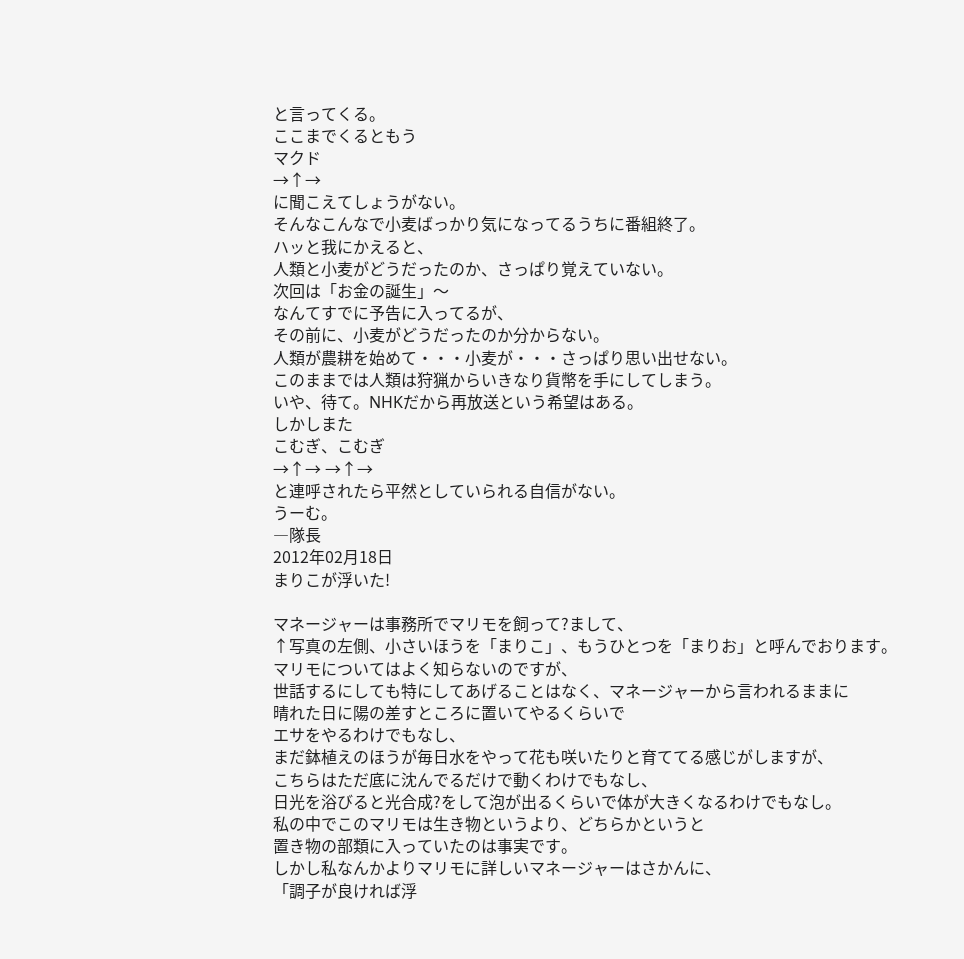と言ってくる。
ここまでくるともう
マクド
→↑→
に聞こえてしょうがない。
そんなこんなで小麦ばっかり気になってるうちに番組終了。
ハッと我にかえると、
人類と小麦がどうだったのか、さっぱり覚えていない。
次回は「お金の誕生」〜
なんてすでに予告に入ってるが、
その前に、小麦がどうだったのか分からない。
人類が農耕を始めて・・・小麦が・・・さっぱり思い出せない。
このままでは人類は狩猟からいきなり貨幣を手にしてしまう。
いや、待て。NHKだから再放送という希望はある。
しかしまた
こむぎ、こむぎ
→↑→ →↑→
と連呼されたら平然としていられる自信がない。
うーむ。
―隊長
2012年02月18日
まりこが浮いた!

マネージャーは事務所でマリモを飼って?まして、
↑写真の左側、小さいほうを「まりこ」、もうひとつを「まりお」と呼んでおります。
マリモについてはよく知らないのですが、
世話するにしても特にしてあげることはなく、マネージャーから言われるままに
晴れた日に陽の差すところに置いてやるくらいで
エサをやるわけでもなし、
まだ鉢植えのほうが毎日水をやって花も咲いたりと育ててる感じがしますが、
こちらはただ底に沈んでるだけで動くわけでもなし、
日光を浴びると光合成?をして泡が出るくらいで体が大きくなるわけでもなし。
私の中でこのマリモは生き物というより、どちらかというと
置き物の部類に入っていたのは事実です。
しかし私なんかよりマリモに詳しいマネージャーはさかんに、
「調子が良ければ浮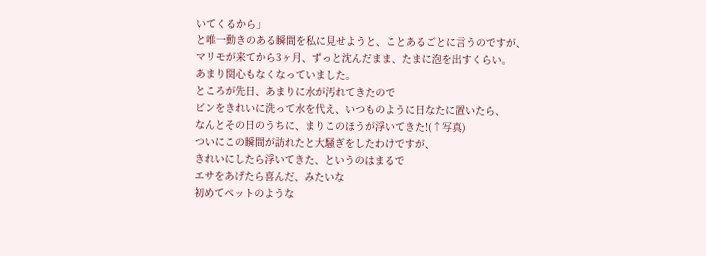いてくるから」
と唯一動きのある瞬間を私に見せようと、ことあるごとに言うのですが、
マリモが来てから3ヶ月、ずっと沈んだまま、たまに泡を出すくらい。
あまり関心もなくなっていました。
ところが先日、あまりに水が汚れてきたので
ビンをきれいに洗って水を代え、いつものように日なたに置いたら、
なんとその日のうちに、まりこのほうが浮いてきた!(↑写真)
ついにこの瞬間が訪れたと大騒ぎをしたわけですが、
きれいにしたら浮いてきた、というのはまるで
エサをあげたら喜んだ、みたいな
初めてペットのような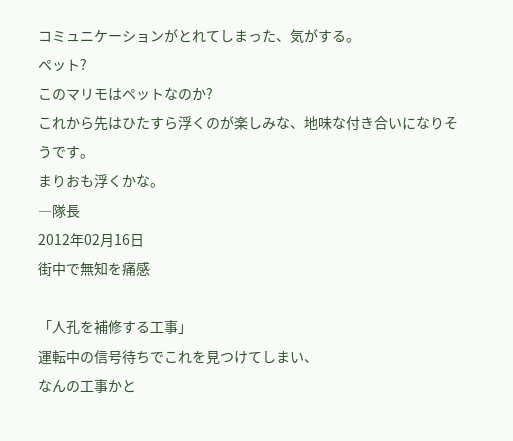コミュニケーションがとれてしまった、気がする。
ペット?
このマリモはペットなのか?
これから先はひたすら浮くのが楽しみな、地味な付き合いになりそうです。
まりおも浮くかな。
―隊長
2012年02月16日
街中で無知を痛感

「人孔を補修する工事」
運転中の信号待ちでこれを見つけてしまい、
なんの工事かと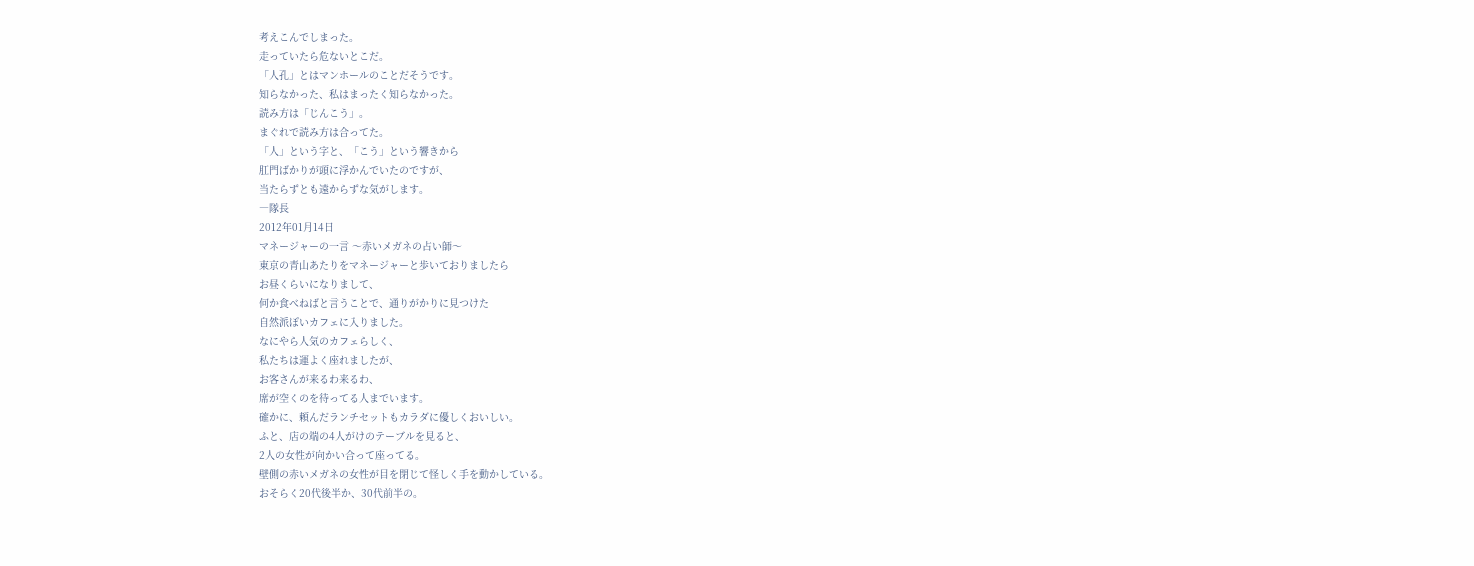考えこんでしまった。
走っていたら危ないとこだ。
「人孔」とはマンホールのことだそうです。
知らなかった、私はまったく知らなかった。
読み方は「じんこう」。
まぐれで読み方は合ってた。
「人」という字と、「こう」という響きから
肛門ばかりが頭に浮かんでいたのですが、
当たらずとも遠からずな気がします。
―隊長
2012年01月14日
マネージャーの一言 〜赤いメガネの占い師〜
東京の青山あたりをマネージャーと歩いておりましたら
お昼くらいになりまして、
何か食べねばと言うことで、通りがかりに見つけた
自然派ぽいカフェに入りました。
なにやら人気のカフェらしく、
私たちは運よく座れましたが、
お客さんが来るわ来るわ、
席が空くのを待ってる人までいます。
確かに、頼んだランチセットもカラダに優しくおいしい。
ふと、店の端の4人がけのテーブルを見ると、
2人の女性が向かい合って座ってる。
壁側の赤いメガネの女性が目を閉じて怪しく手を動かしている。
おそらく20代後半か、30代前半の。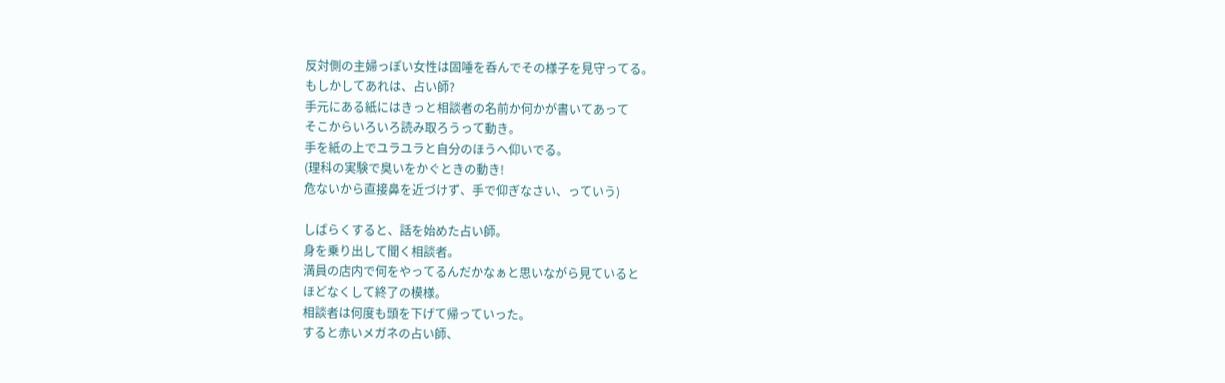反対側の主婦っぽい女性は固唾を呑んでその様子を見守ってる。
もしかしてあれは、占い師?
手元にある紙にはきっと相談者の名前か何かが書いてあって
そこからいろいろ読み取ろうって動き。
手を紙の上でユラユラと自分のほうへ仰いでる。
(理科の実験で臭いをかぐときの動き!
危ないから直接鼻を近づけず、手で仰ぎなさい、っていう)

しばらくすると、話を始めた占い師。
身を乗り出して聞く相談者。
満員の店内で何をやってるんだかなぁと思いながら見ていると
ほどなくして終了の模様。
相談者は何度も頭を下げて帰っていった。
すると赤いメガネの占い師、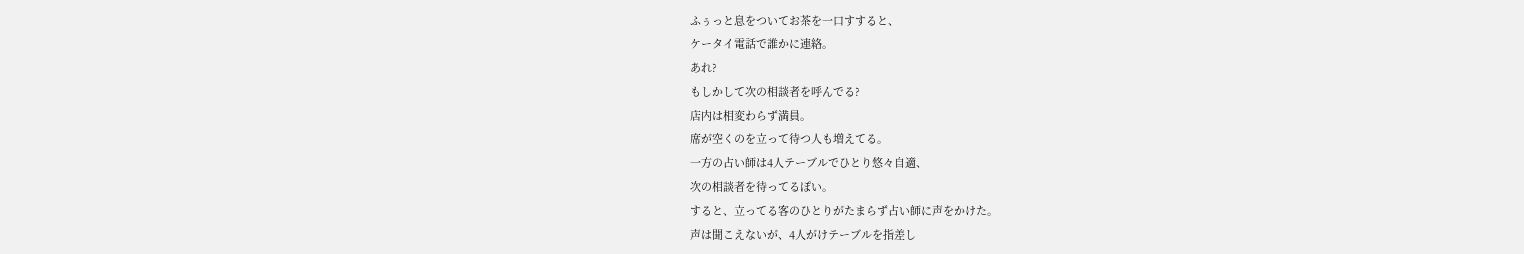ふぅっと息をついてお茶を一口すすると、
ケータイ電話で誰かに連絡。
あれ?
もしかして次の相談者を呼んでる?
店内は相変わらず満員。
席が空くのを立って待つ人も増えてる。
一方の占い師は4人テーブルでひとり悠々自適、
次の相談者を待ってるぽい。
すると、立ってる客のひとりがたまらず占い師に声をかけた。
声は聞こえないが、4人がけテーブルを指差し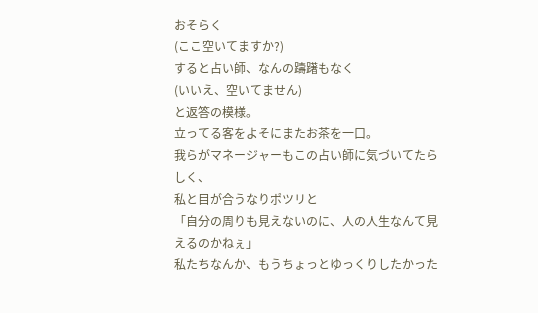おそらく
(ここ空いてますか?)
すると占い師、なんの躊躇もなく
(いいえ、空いてません)
と返答の模様。
立ってる客をよそにまたお茶を一口。
我らがマネージャーもこの占い師に気づいてたらしく、
私と目が合うなりポツリと
「自分の周りも見えないのに、人の人生なんて見えるのかねぇ」
私たちなんか、もうちょっとゆっくりしたかった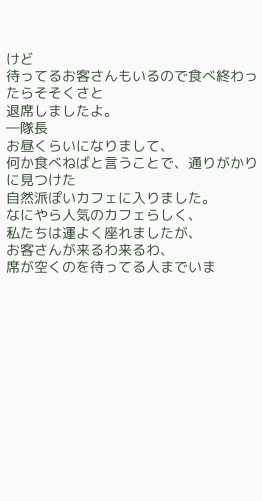けど
待ってるお客さんもいるので食べ終わったらそそくさと
退席しましたよ。
―隊長
お昼くらいになりまして、
何か食べねばと言うことで、通りがかりに見つけた
自然派ぽいカフェに入りました。
なにやら人気のカフェらしく、
私たちは運よく座れましたが、
お客さんが来るわ来るわ、
席が空くのを待ってる人までいま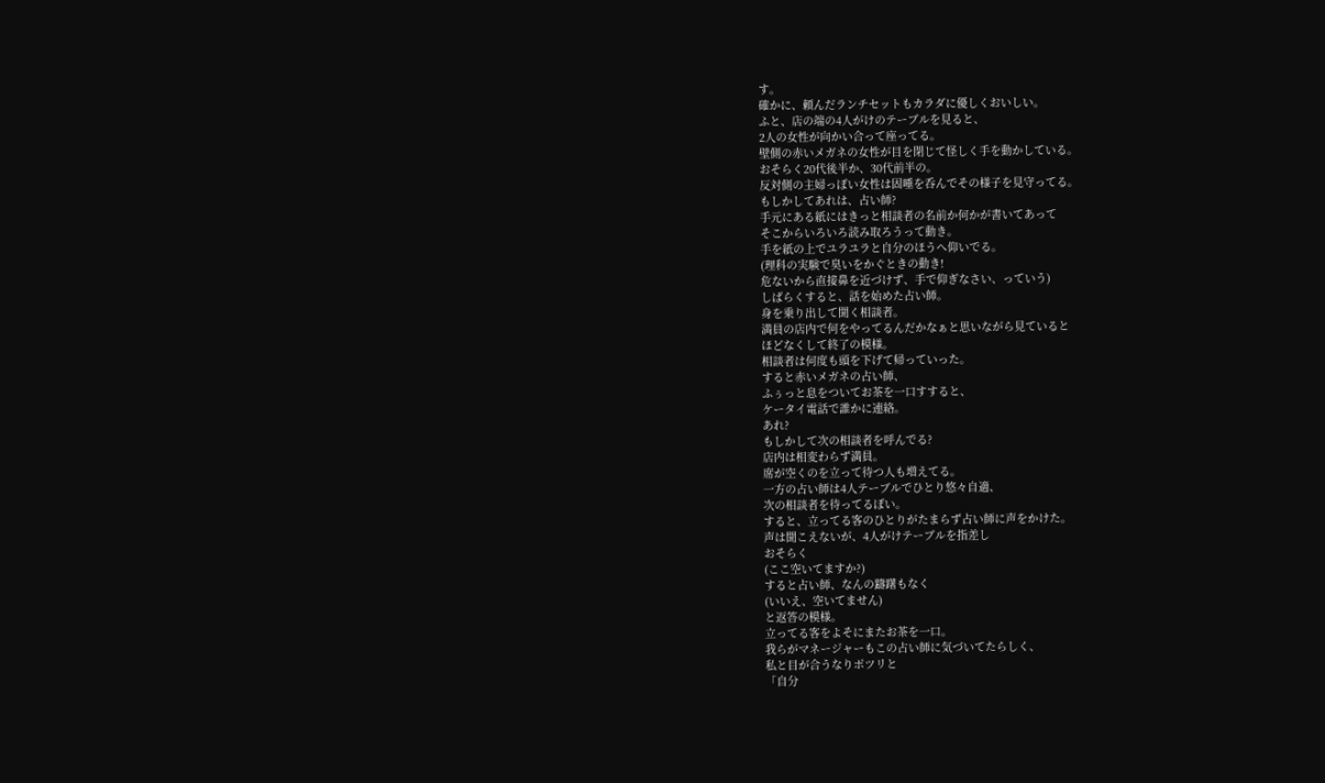す。
確かに、頼んだランチセットもカラダに優しくおいしい。
ふと、店の端の4人がけのテーブルを見ると、
2人の女性が向かい合って座ってる。
壁側の赤いメガネの女性が目を閉じて怪しく手を動かしている。
おそらく20代後半か、30代前半の。
反対側の主婦っぽい女性は固唾を呑んでその様子を見守ってる。
もしかしてあれは、占い師?
手元にある紙にはきっと相談者の名前か何かが書いてあって
そこからいろいろ読み取ろうって動き。
手を紙の上でユラユラと自分のほうへ仰いでる。
(理科の実験で臭いをかぐときの動き!
危ないから直接鼻を近づけず、手で仰ぎなさい、っていう)
しばらくすると、話を始めた占い師。
身を乗り出して聞く相談者。
満員の店内で何をやってるんだかなぁと思いながら見ていると
ほどなくして終了の模様。
相談者は何度も頭を下げて帰っていった。
すると赤いメガネの占い師、
ふぅっと息をついてお茶を一口すすると、
ケータイ電話で誰かに連絡。
あれ?
もしかして次の相談者を呼んでる?
店内は相変わらず満員。
席が空くのを立って待つ人も増えてる。
一方の占い師は4人テーブルでひとり悠々自適、
次の相談者を待ってるぽい。
すると、立ってる客のひとりがたまらず占い師に声をかけた。
声は聞こえないが、4人がけテーブルを指差し
おそらく
(ここ空いてますか?)
すると占い師、なんの躊躇もなく
(いいえ、空いてません)
と返答の模様。
立ってる客をよそにまたお茶を一口。
我らがマネージャーもこの占い師に気づいてたらしく、
私と目が合うなりポツリと
「自分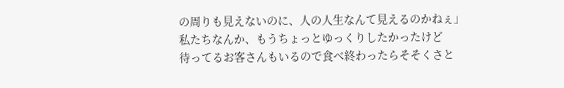の周りも見えないのに、人の人生なんて見えるのかねぇ」
私たちなんか、もうちょっとゆっくりしたかったけど
待ってるお客さんもいるので食べ終わったらそそくさと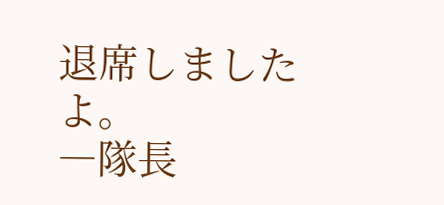退席しましたよ。
―隊長